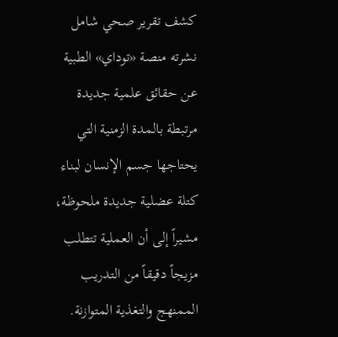كشف تقرير صحي شامل نشرته منصة «توداي» الطبية عن حقائق علمية جديدة مرتبطة بالمدة الزمنية التي يحتاجها جسم الإنسان لبناء كتلة عضلية جديدة ملحوظة، مشيراً إلى أن العملية تتطلب مزيجاً دقيقاً من التدريب الممنهج والتغذية المتوازنة.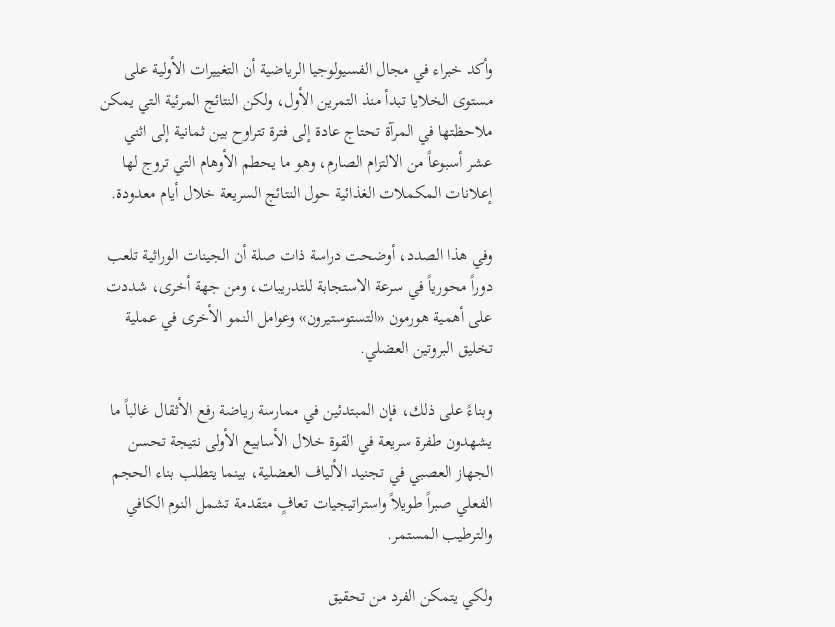وأكد خبراء في مجال الفسيولوجيا الرياضية أن التغييرات الأولية على مستوى الخلايا تبدأ منذ التمرين الأول، ولكن النتائج المرئية التي يمكن ملاحظتها في المرآة تحتاج عادة إلى فترة تتراوح بين ثمانية إلى اثني عشر أسبوعاً من الالتزام الصارم، وهو ما يحطم الأوهام التي تروج لها إعلانات المكملات الغذائية حول النتائج السريعة خلال أيام معدودة.

وفي هذا الصدد، أوضحت دراسة ذات صلة أن الجينات الوراثية تلعب دوراً محورياً في سرعة الاستجابة للتدريبات، ومن جهة أخرى، شددت على أهمية هورمون «التستوستيرون» وعوامل النمو الأخرى في عملية تخليق البروتين العضلي.

وبناءً على ذلك، فإن المبتدئين في ممارسة رياضة رفع الأثقال غالباً ما يشهدون طفرة سريعة في القوة خلال الأسابيع الأولى نتيجة تحسن الجهاز العصبي في تجنيد الألياف العضلية، بينما يتطلب بناء الحجم الفعلي صبراً طويلاً واستراتيجيات تعافٍ متقدمة تشمل النوم الكافي والترطيب المستمر.

ولكي يتمكن الفرد من تحقيق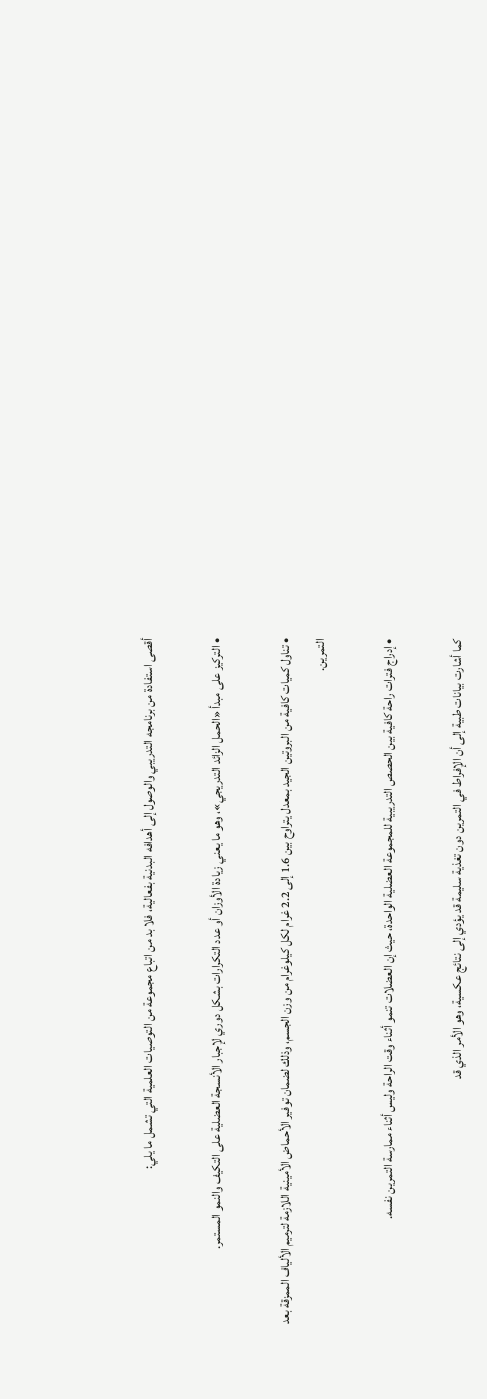أقصى استفادة من برنامجه التدريبي والوصول إلى أهدافه البدنية بفعالية، فلا بد من اتباع مجموعة من التوصيات العلمية التي تشمل ما يلي:

• التركيز على مبدأ «الحمل الزائد التدريجي»، وهو ما يعني زيادة الأوزان أو عدد التكرارات بشكل دوري لإجبار الأنسجة العضلية على التكيف والنمو المستمر.

• تناول كميات كافية من البروتين الجيد بمعدل يتراوح بين 1.6 إلى 2.2 غرام لكل كيلوغرام من وزن الجسم، وذلك لضمان توفير الأحماض الأمينية اللازمة لترميم الألياف الممزقة بعد التمرين.

• إدراج فترات راحة كافية بين الحصص التدريبية للمجموعة العضلية الواحدة، حيث إن العضلات تنمو أثناء وقت الراحة وليس أثناء ممارسة التمرين نفسه.

كما أشارت بيانات طبية إلى أن الإفراط في التمرين دون تغذية سليمة قد يؤدي إلى نتائج عكسية، وهو الأمر الذي قد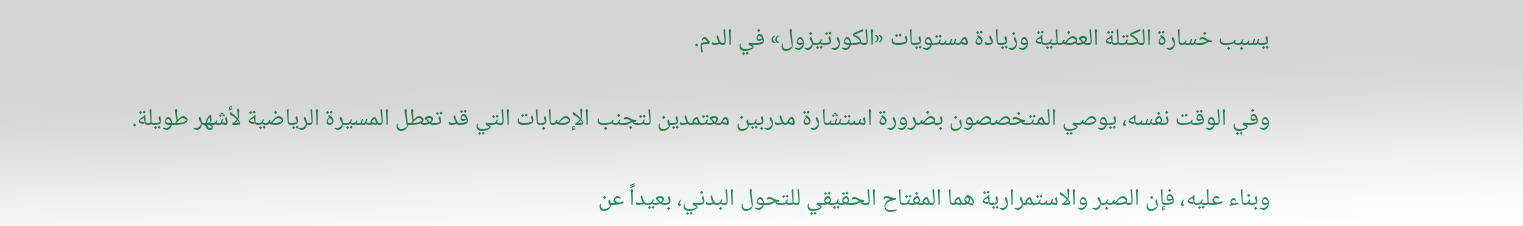يسبب خسارة الكتلة العضلية وزيادة مستويات «الكورتيزول» في الدم.

وفي الوقت نفسه، يوصي المتخصصون بضرورة استشارة مدربين معتمدين لتجنب الإصابات التي قد تعطل المسيرة الرياضية لأشهر طويلة.

وبناء عليه، فإن الصبر والاستمرارية هما المفتاح الحقيقي للتحول البدني، بعيداً عن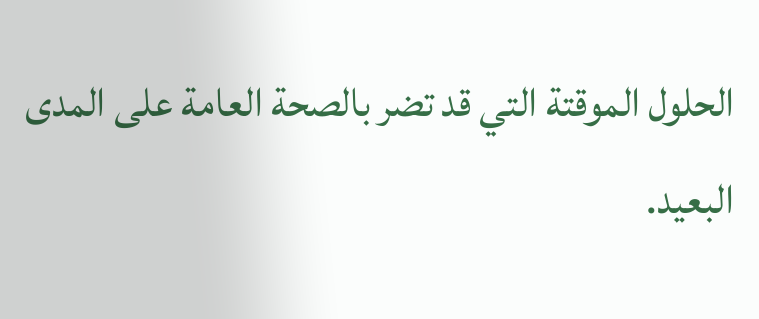الحلول الموقتة التي قد تضر بالصحة العامة على المدى البعيد.